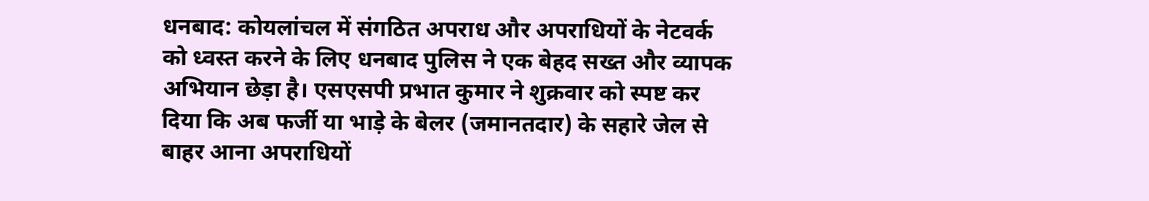धनबाद: कोयलांचल में संगठित अपराध और अपराधियों के नेटवर्क को ध्वस्त करने के लिए धनबाद पुलिस ने एक बेहद सख्त और व्यापक अभियान छेड़ा है। एसएसपी प्रभात कुमार ने शुक्रवार को स्पष्ट कर दिया कि अब फर्जी या भाड़े के बेलर (जमानतदार) के सहारे जेल से बाहर आना अपराधियों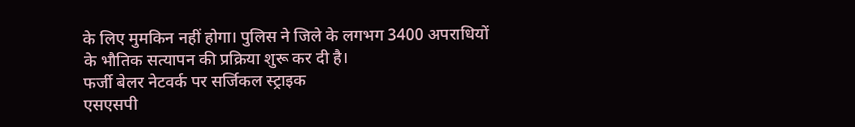के लिए मुमकिन नहीं होगा। पुलिस ने जिले के लगभग 3400 अपराधियों के भौतिक सत्यापन की प्रक्रिया शुरू कर दी है।
फर्जी बेलर नेटवर्क पर सर्जिकल स्ट्राइक
एसएसपी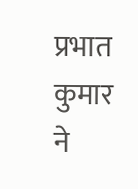प्रभात कुमार ने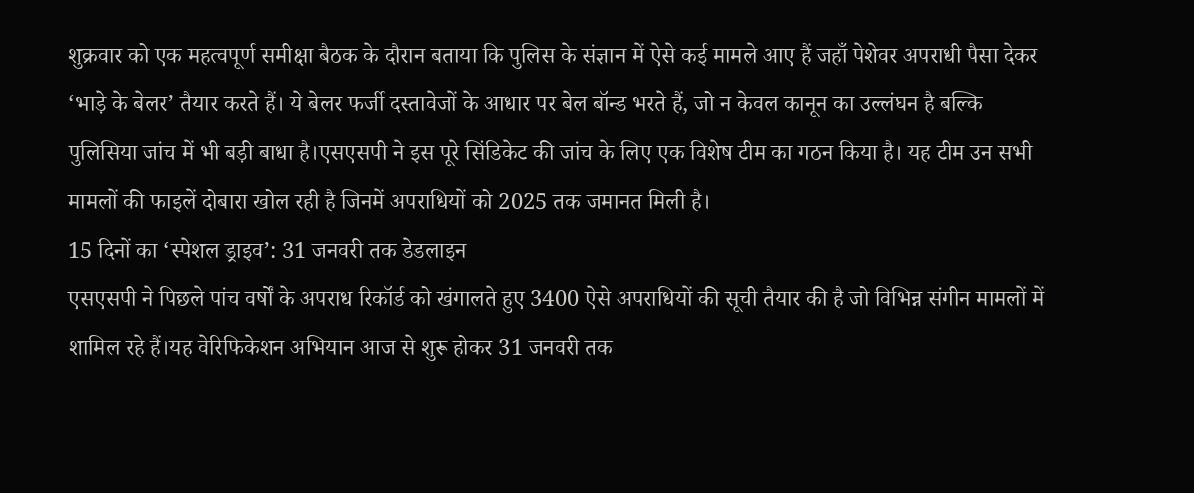शुक्रवार को एक महत्वपूर्ण समीक्षा बैठक के दौरान बताया कि पुलिस के संज्ञान में ऐसे कई मामले आए हैं जहाँ पेशेवर अपराधी पैसा देकर ‘भाड़े के बेलर’ तैयार करते हैं। ये बेलर फर्जी दस्तावेजों के आधार पर बेल बॉन्ड भरते हैं, जो न केवल कानून का उल्लंघन है बल्कि पुलिसिया जांच में भी बड़ी बाधा है।एसएसपी ने इस पूरे सिंडिकेट की जांच के लिए एक विशेष टीम का गठन किया है। यह टीम उन सभी मामलों की फाइलें दोबारा खोल रही है जिनमें अपराधियों को 2025 तक जमानत मिली है।
15 दिनों का ‘स्पेशल ड्राइव’: 31 जनवरी तक डेडलाइन
एसएसपी ने पिछले पांच वर्षों के अपराध रिकॉर्ड को खंगालते हुए 3400 ऐसे अपराधियों की सूची तैयार की है जो विभिन्न संगीन मामलों में शामिल रहे हैं।यह वेरिफिकेशन अभियान आज से शुरू होकर 31 जनवरी तक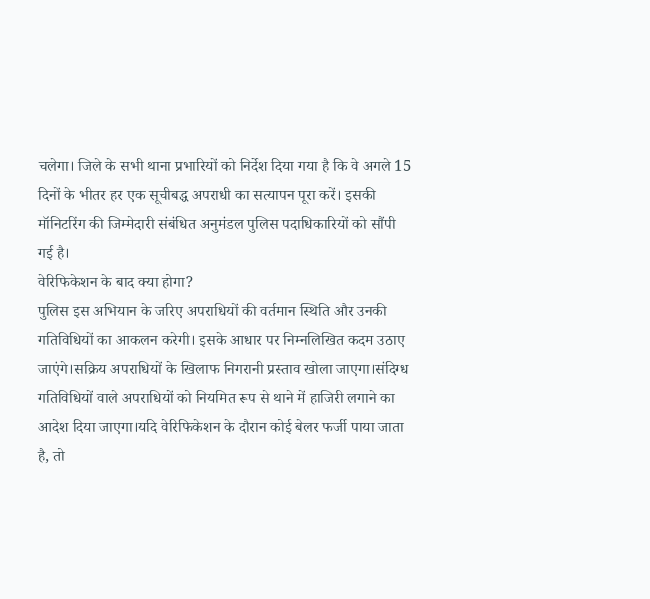चलेगा। जिले के सभी थाना प्रभारियों को निर्देश दिया गया है कि वे अगले 15 दिनों के भीतर हर एक सूचीबद्ध अपराधी का सत्यापन पूरा करें। इसकी मॉनिटरिंग की जिम्मेदारी संबंधित अनुमंडल पुलिस पदाधिकारियों को सौंपी गई है।
वेरिफिकेशन के बाद क्या होगा?
पुलिस इस अभियान के जरिए अपराधियों की वर्तमान स्थिति और उनकी गतिविधियों का आकलन करेगी। इसके आधार पर निम्नलिखित कदम उठाए जाएंगे।सक्रिय अपराधियों के खिलाफ निगरानी प्रस्ताव खोला जाएगा।संदिग्ध गतिविधियों वाले अपराधियों को नियमित रूप से थाने में हाजिरी लगाने का आदेश दिया जाएगा।यदि वेरिफिकेशन के दौरान कोई बेलर फर्जी पाया जाता है, तो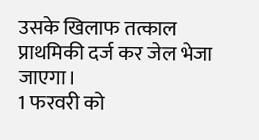उसके खिलाफ तत्काल प्राथमिकी दर्ज कर जेल भेजा जाएगा।
1 फरवरी को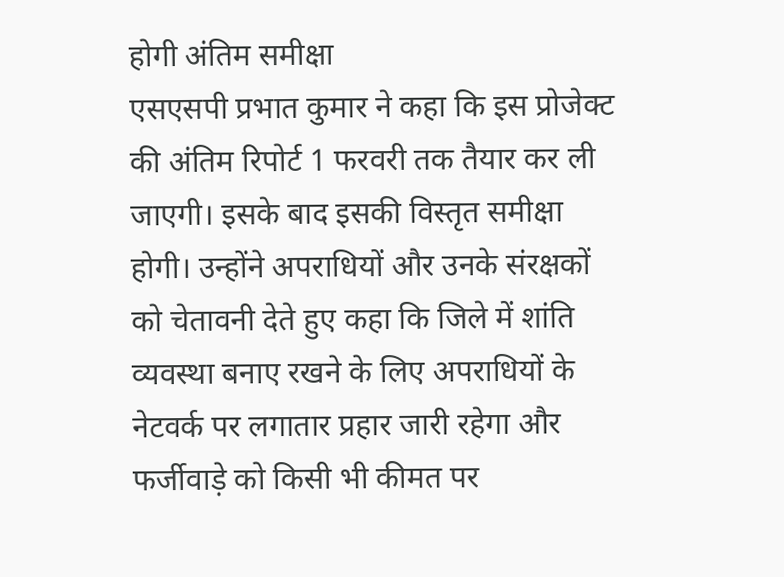होगी अंतिम समीक्षा
एसएसपी प्रभात कुमार ने कहा कि इस प्रोजेक्ट की अंतिम रिपोर्ट 1 फरवरी तक तैयार कर ली जाएगी। इसके बाद इसकी विस्तृत समीक्षा होगी। उन्होंने अपराधियों और उनके संरक्षकों को चेतावनी देते हुए कहा कि जिले में शांति व्यवस्था बनाए रखने के लिए अपराधियों के नेटवर्क पर लगातार प्रहार जारी रहेगा और फर्जीवाड़े को किसी भी कीमत पर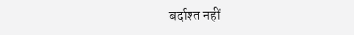बर्दाश्त नहीं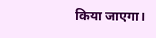किया जाएगा।